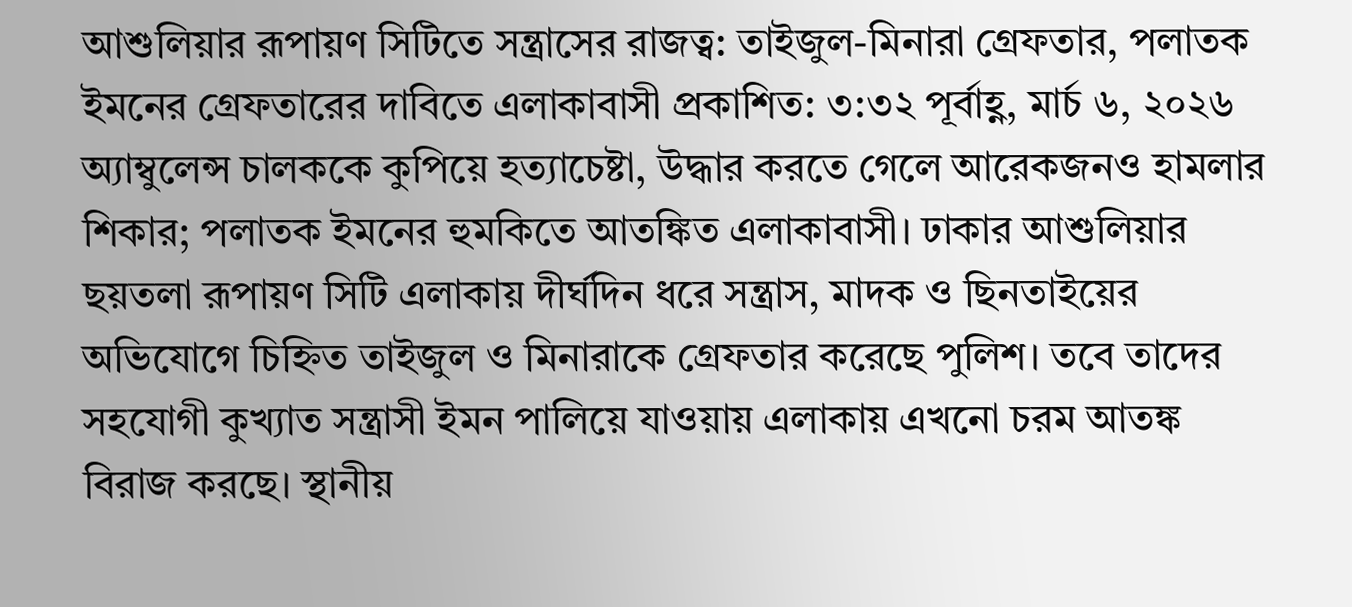আশুলিয়ার রূপায়ণ সিটিতে সন্ত্রাসের রাজত্ব: তাইজুল-মিনারা গ্রেফতার, পলাতক ইমনের গ্রেফতারের দাবিতে এলাকাবাসী প্রকাশিত: ৩:৩২ পূর্বাহ্ণ, মার্চ ৬, ২০২৬ অ্যাম্বুলেন্স চালককে কুপিয়ে হত্যাচেষ্টা, উদ্ধার করতে গেলে আরেকজনও হামলার শিকার; পলাতক ইমনের হুমকিতে আতঙ্কিত এলাকাবাসী। ঢাকার আশুলিয়ার ছয়তলা রূপায়ণ সিটি এলাকায় দীর্ঘদিন ধরে সন্ত্রাস, মাদক ও ছিনতাইয়ের অভিযোগে চিহ্নিত তাইজুল ও মিনারাকে গ্রেফতার করেছে পুলিশ। তবে তাদের সহযোগী কুখ্যাত সন্ত্রাসী ইমন পালিয়ে যাওয়ায় এলাকায় এখনো চরম আতঙ্ক বিরাজ করছে। স্থানীয়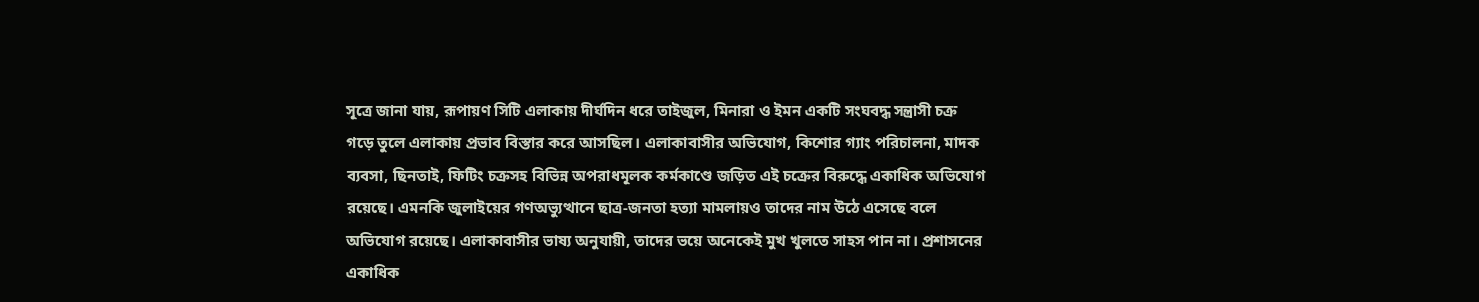সূত্রে জানা যায়, রূপায়ণ সিটি এলাকায় দীর্ঘদিন ধরে তাইজুল, মিনারা ও ইমন একটি সংঘবদ্ধ সন্ত্রাসী চক্র গড়ে তুলে এলাকায় প্রভাব বিস্তার করে আসছিল। এলাকাবাসীর অভিযোগ, কিশোর গ্যাং পরিচালনা, মাদক ব্যবসা, ছিনতাই, ফিটিং চক্রসহ বিভিন্ন অপরাধমূলক কর্মকাণ্ডে জড়িত এই চক্রের বিরুদ্ধে একাধিক অভিযোগ রয়েছে। এমনকি জুলাইয়ের গণঅভ্যুত্থানে ছাত্র-জনতা হত্যা মামলায়ও তাদের নাম উঠে এসেছে বলে অভিযোগ রয়েছে। এলাকাবাসীর ভাষ্য অনুযায়ী, তাদের ভয়ে অনেকেই মুখ খুলতে সাহস পান না। প্রশাসনের একাধিক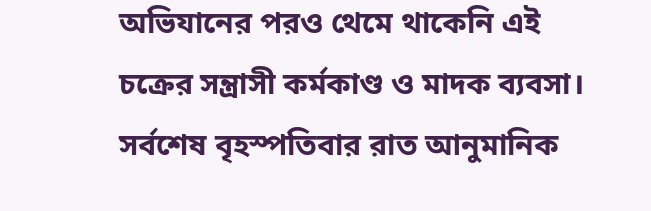অভিযানের পরও থেমে থাকেনি এই চক্রের সন্ত্রাসী কর্মকাণ্ড ও মাদক ব্যবসা। সর্বশেষ বৃহস্পতিবার রাত আনুমানিক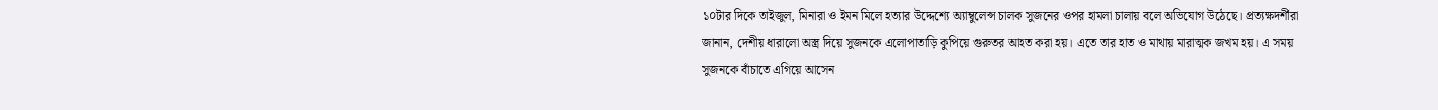১০টার দিকে তাইজুল, মিনারা ও ইমন মিলে হত্যার উদ্দেশ্যে অ্যাম্বুলেন্স চালক সুজনের ওপর হামলা চালায় বলে অভিযোগ উঠেছে। প্রত্যক্ষদর্শীরা জানান, দেশীয় ধারালো অস্ত্র দিয়ে সুজনকে এলোপাতাড়ি কুপিয়ে গুরুতর আহত করা হয়। এতে তার হাত ও মাথায় মারাত্মক জখম হয়। এ সময় সুজনকে বাঁচাতে এগিয়ে আসেন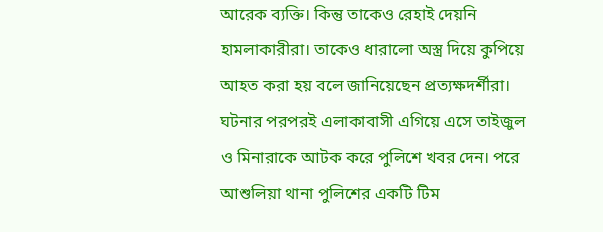আরেক ব্যক্তি। কিন্তু তাকেও রেহাই দেয়নি হামলাকারীরা। তাকেও ধারালো অস্ত্র দিয়ে কুপিয়ে আহত করা হয় বলে জানিয়েছেন প্রত্যক্ষদর্শীরা। ঘটনার পরপরই এলাকাবাসী এগিয়ে এসে তাইজুল ও মিনারাকে আটক করে পুলিশে খবর দেন। পরে আশুলিয়া থানা পুলিশের একটি টিম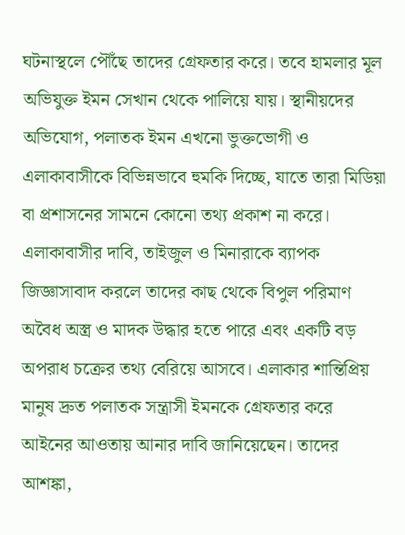ঘটনাস্থলে পৌঁছে তাদের গ্রেফতার করে। তবে হামলার মূল অভিযুক্ত ইমন সেখান থেকে পালিয়ে যায়। স্থানীয়দের অভিযোগ, পলাতক ইমন এখনো ভুক্তভোগী ও এলাকাবাসীকে বিভিন্নভাবে হুমকি দিচ্ছে, যাতে তারা মিডিয়া বা প্রশাসনের সামনে কোনো তথ্য প্রকাশ না করে। এলাকাবাসীর দাবি, তাইজুল ও মিনারাকে ব্যাপক জিজ্ঞাসাবাদ করলে তাদের কাছ থেকে বিপুল পরিমাণ অবৈধ অস্ত্র ও মাদক উদ্ধার হতে পারে এবং একটি বড় অপরাধ চক্রের তথ্য বেরিয়ে আসবে। এলাকার শান্তিপ্রিয় মানুষ দ্রুত পলাতক সন্ত্রাসী ইমনকে গ্রেফতার করে আইনের আওতায় আনার দাবি জানিয়েছেন। তাদের আশঙ্কা,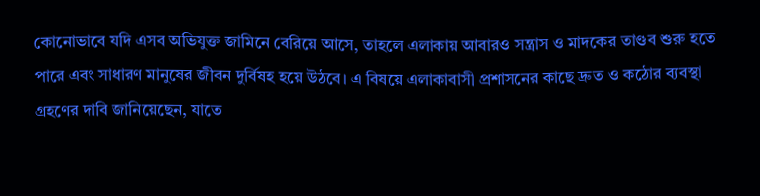কোনোভাবে যদি এসব অভিযুক্ত জামিনে বেরিয়ে আসে, তাহলে এলাকায় আবারও সন্ত্রাস ও মাদকের তাণ্ডব শুরু হতে পারে এবং সাধারণ মানুষের জীবন দুর্বিষহ হয়ে উঠবে। এ বিষয়ে এলাকাবাসী প্রশাসনের কাছে দ্রুত ও কঠোর ব্যবস্থা গ্রহণের দাবি জানিয়েছেন, যাতে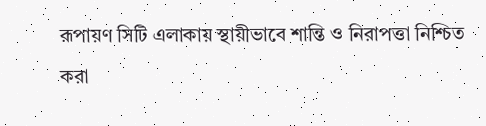রূপায়ণ সিটি এলাকায় স্থায়ীভাবে শান্তি ও নিরাপত্তা নিশ্চিত করা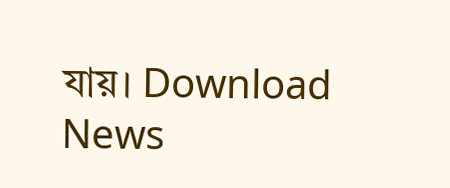যায়। Download News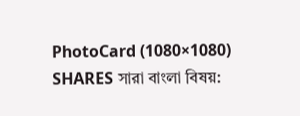PhotoCard (1080×1080) SHARES সারা বাংলা বিষয়: